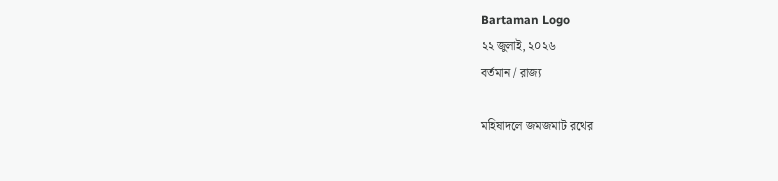Bartaman Logo
২২ জুলাই, ২০২৬
বর্তমান / রাজ্য

মহিষাদলে জমজমাট রথের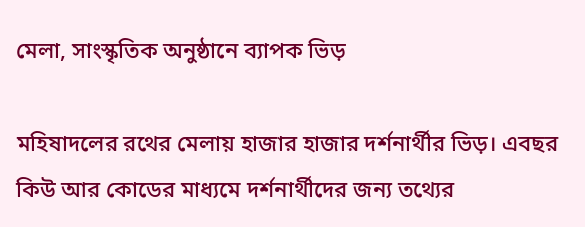মেলা, সাংস্কৃতিক অনুষ্ঠানে ব্যাপক ভিড়

মহিষাদলের রথের মেলায় হাজার হাজার দর্শনার্থীর ভিড়। এবছর কিউ আর কোডের মাধ্যমে দর্শনার্থীদের জন্য তথ্যের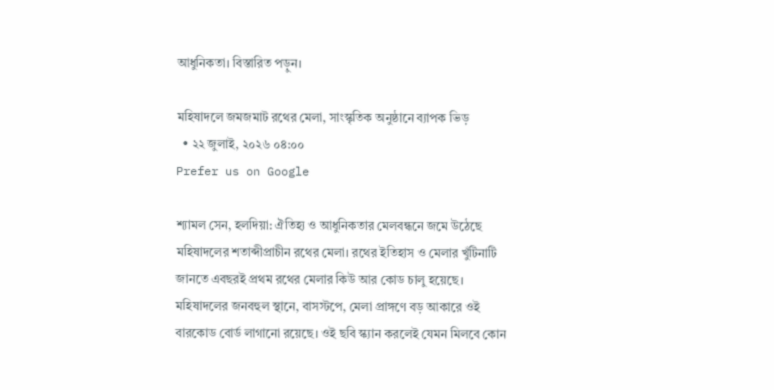আধুনিকতা। বিস্তারিত পড়ুন।

মহিষাদলে জমজমাট রথের মেলা, সাংস্কৃতিক অনুষ্ঠানে ব্যাপক ভিড়
  • ২২ জুলাই, ২০২৬ ০৪:০০
Prefer us on Google

শ্যামল সেন, হলদিয়া: ঐতিহ্য ও আধুনিকতার মেলবন্ধনে জমে উঠেছে মহিষাদলের শতাব্দীপ্রাচীন রথের মেলা। রথের ইতিহাস ও মেলার খুঁটিনাটি জানতে এবছরই প্রথম রথের মেলার কিউ আর কোড চালু হয়েছে। মহিষাদলের জনবহুল স্থানে, বাসস্টপে, মেলা প্রাঙ্গণে বড় আকারে ওই বারকোড বোর্ড লাগানো রয়েছে। ওই ছবি স্ক্যান করলেই যেমন মিলবে কোন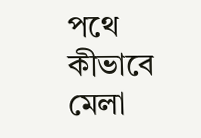পথে কীভাবে মেলা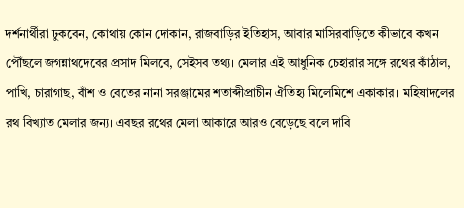দর্শনার্থীরা ঢুকবেন, কোথায় কোন দোকান, রাজবাড়ির ইতিহাস, আবার মাসিরবাড়িতে কীভাবে কখন পৌঁছলে জগন্নাথদেবের প্রসাদ মিলবে, সেইসব তথ্য। মেলার এই আধুনিক চেহারার সঙ্গে রথের কাঁঠাল, পাখি, চারাগাছ, বাঁশ ও বেতের নানা সরঞ্জামের শতাব্দীপ্রাচীন ঐতিহ্য মিলেমিশে একাকার। মহিষাদলের রথ বিখ্যাত মেলার জন্য। এবছর রথের মেলা আকারে আরও বেড়েছে বলে দাবি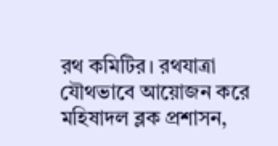রথ কমিটির। রথযাত্রা যৌথভাবে আয়োজন করে মহিষাদল ব্লক প্রশাসন,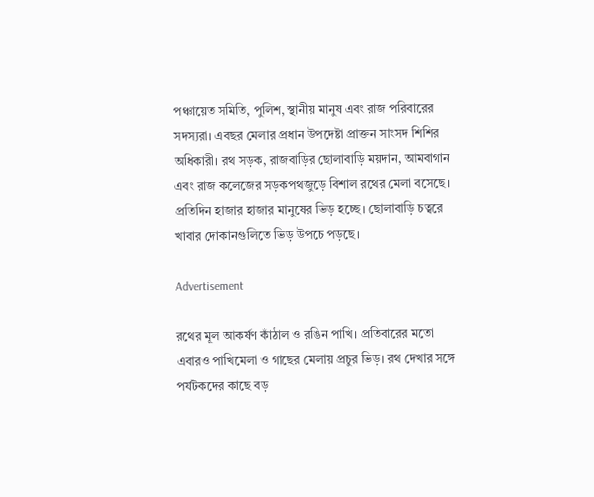পঞ্চায়েত সমিতি, পুলিশ, স্থানীয় মানুষ এবং রাজ পরিবারের সদস্যরা। এবছর মেলার প্রধান উপদেষ্টা প্রাক্তন সাংসদ শিশির অধিকারী। রথ সড়ক, রাজবাড়ির ছোলাবাড়ি ময়দান, আমবাগান এবং রাজ কলেজের সড়কপথজুড়ে বিশাল রথের মেলা বসেছে। প্রতিদিন হাজার হাজার মানুষের ভিড় হচ্ছে। ছোলাবাড়ি চত্বরে খাবার দোকানগুলিতে ভিড় উপচে পড়ছে।

Advertisement

রথের মূল আকর্ষণ কাঁঠাল ও রঙিন পাখি। প্রতিবারের মতো এবারও পাখিমেলা ও গাছের মেলায় প্রচুর ভিড়। রথ দেখার সঙ্গে পর্যটকদের কাছে বড়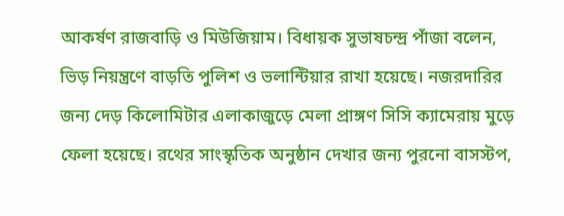আকর্ষণ রাজবাড়ি ও মিউজিয়াম। বিধায়ক সুভাষচন্দ্র পাঁজা বলেন, ভিড় নিয়ন্ত্রণে বাড়তি পুলিশ ও ভলান্টিয়ার রাখা হয়েছে। নজরদারির জন্য দেড় কিলোমিটার এলাকাজুড়ে মেলা প্রাঙ্গণ সিসি ক্যামেরায় মুড়ে ফেলা হয়েছে। রথের সাংস্কৃতিক অনুষ্ঠান দেখার জন্য পুরনো বাসস্টপ,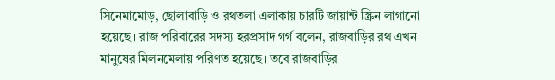সিনেমামোড়, ছোলাবাড়ি ও রথতলা এলাকায় চারটি জায়ান্ট স্ক্রিন লাগানো হয়েছে। রাজ পরিবারের সদস্য হরপ্রসাদ গর্গ বলেন, রাজবাড়ির রথ এখন মানুষের মিলনমেলায় পরিণত হয়েছে। তবে রাজবাড়ির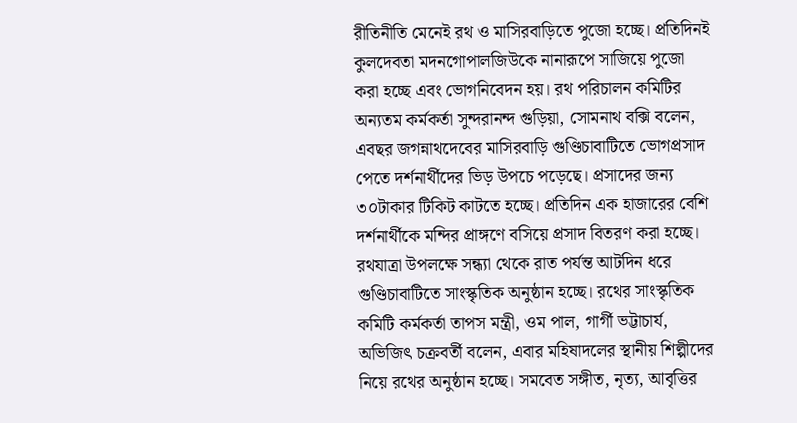রীতিনীতি মেনেই রথ ও মাসিরবাড়িতে পুজো হচ্ছে। প্রতিদিনই কুলদেবতা মদনগোপালজিউকে নানারূপে সাজিয়ে পুজো করা হচ্ছে এবং ভোগনিবেদন হয়। রথ পরিচালন কমিটির অন্যতম কর্মকর্তা সুন্দরানন্দ গুড়িয়া, সোমনাথ বক্সি বলেন, এবছর জগন্নাথদেবের মাসিরবাড়ি গুণ্ডিচাবাটিতে ভোগপ্রসাদ পেতে দর্শনার্থীদের ভিড় উপচে পড়েছে। প্রসাদের জন্য ৩০টাকার টিকিট কাটতে হচ্ছে। প্রতিদিন এক হাজারের বেশি দর্শনার্থীকে মন্দির প্রাঙ্গণে বসিয়ে প্রসাদ বিতরণ করা হচ্ছে। রথযাত্রা উপলক্ষে সন্ধ্যা থেকে রাত পর্যন্ত আটদিন ধরে গুণ্ডিচাবাটিতে সাংস্কৃতিক অনুষ্ঠান হচ্ছে। রথের সাংস্কৃতিক কমিটি কর্মকর্তা তাপস মন্ত্রী, ওম পাল, গার্গী ভট্টাচার্য, অভিজিৎ চক্রবর্তী বলেন, এবার মহিষাদলের স্থানীয় শিল্পীদের নিয়ে রথের অনুষ্ঠান হচ্ছে। সমবেত সঙ্গীত, নৃত্য, আবৃত্তির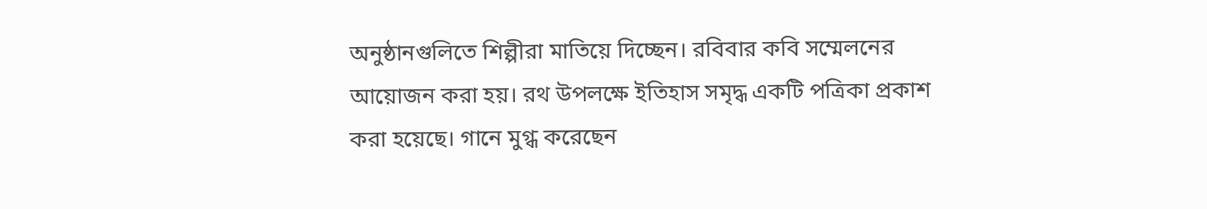অনুষ্ঠানগুলিতে শিল্পীরা মাতিয়ে দিচ্ছেন। রবিবার কবি সম্মেলনের আয়োজন করা হয়। রথ উপলক্ষে ইতিহাস সমৃদ্ধ একটি পত্রিকা প্রকাশ করা হয়েছে। গানে মুগ্ধ করেছেন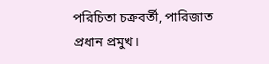পরিচিতা চক্রবর্তী, পারিজাত প্রধান প্রমুখ।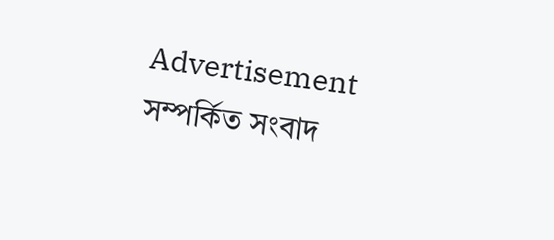Advertisement
সম্পর্কিত সংবাদ